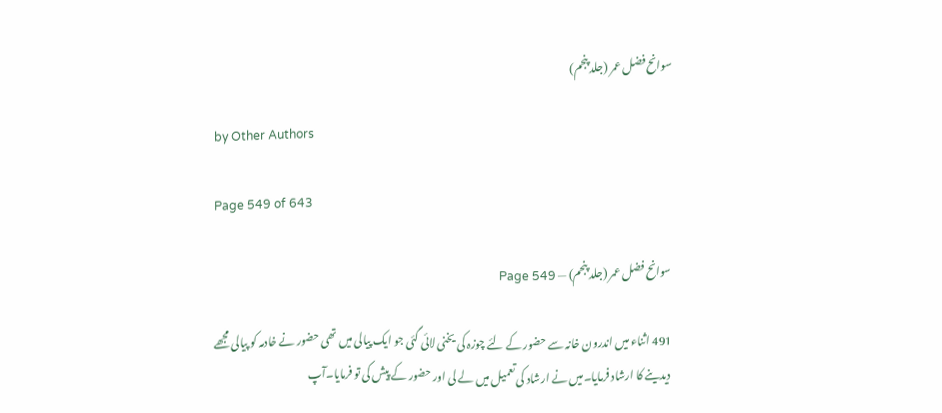سوانح فضل عمر (جلد پنجم)

by Other Authors

Page 549 of 643

سوانح فضل عمر (جلد پنجم) — Page 549

491 اثناء میں اندرون خانہ سے حضور کے لئے چوزہ کی یخنی لائی گئی جو ایک پیالی میں تھی حضور نے خادمہ کو پیالی مجھے دیدینے کا ارشاد فرمایا۔میں نے ارشاد کی تعمیل میں لے لی اور حضور کے پیش کی تو فرمایا۔آپ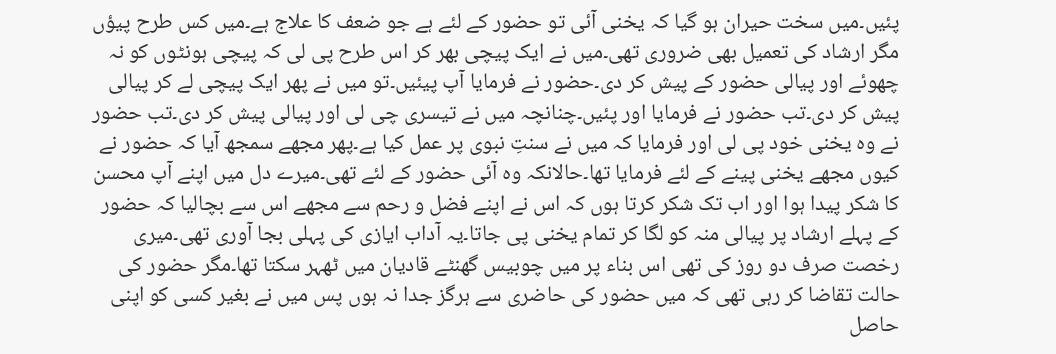پئیں۔میں سخت حیران ہو گیا کہ یخنی آئی تو حضور کے لئے ہے جو ضعف کا علاج ہے۔میں کس طرح پیؤں مگر ارشاد کی تعمیل بھی ضروری تھی۔میں نے ایک پیچی بھر کر اس طرح پی لی کہ پیچی ہونٹوں کو نہ چھوئے اور پیالی حضور کے پیش کر دی۔حضور نے فرمایا آپ پیئیں۔تو میں نے پھر ایک پیچی لے کر پیالی پیش کر دی۔تب حضور نے فرمایا اور پئیں۔چنانچہ میں نے تیسری چی لی اور پیالی پیش کر دی۔تب حضور نے وہ یخنی خود پی لی اور فرمایا کہ میں نے سنتِ نبوی پر عمل کیا ہے۔پھر مجھے سمجھ آیا کہ حضور نے کیوں مجھے یخنی پینے کے لئے فرمایا تھا۔حالانکہ وہ آئی حضور کے لئے تھی۔میرے دل میں اپنے آپ محسن کا شکر پیدا ہوا اور اب تک شکر کرتا ہوں کہ اس نے اپنے فضل و رحم سے مجھے اس سے بچالیا کہ حضور کے پہلے ارشاد پر پیالی منہ کو لگا کر تمام یخنی پی جاتا۔یہ آداب ایازی کی پہلی بجا آوری تھی۔میری رخصت صرف دو روز کی تھی اس بناء پر میں چوبیس گھنٹے قادیان میں ٹھہر سکتا تھا۔مگر حضور کی حالت تقاضا کر رہی تھی کہ میں حضور کی حاضری سے ہرگز جدا نہ ہوں پس میں نے بغیر کسی کو اپنی حاصل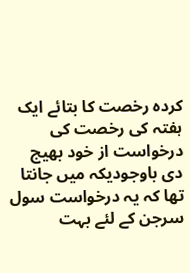کردہ رخصت کا بتائے ایک ہفتہ کی رخصت کی درخواست از خود بھیج دی باوجودیکہ میں جانتا تھا کہ یہ درخواست سول سرجن کے لئے بہت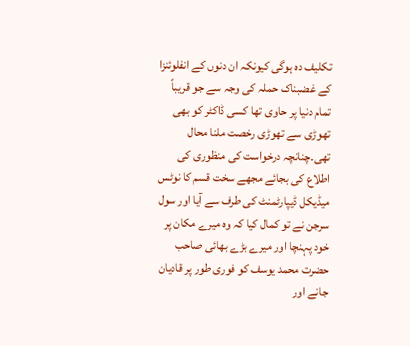تکلیف دہ ہوگی کیونکہ ان دنوں کے انفلوئنزا کے غضبناک حملہ کی وجہ سے جو قریباً تمام دنیا پر حاوی تھا کسی ڈاکٹر کو بھی تھوڑی سے تھوڑی رخصت ملنا محال تھی۔چنانچہ درخواست کی منظوری کی اطلاع کی بجائے مجھے سخت قسم کا نوٹس میڈیکل ڈیپارٹمنٹ کی طرف سے آیا اور سول سرجن نے تو کمال کیا کہ وہ میرے مکان پر خود پہنچا اور میرے بڑے بھائی صاحب حضرت محمد یوسف کو فوری طور پر قادیان جانے اور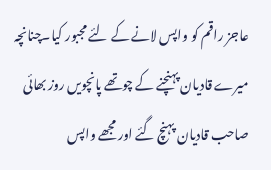عاجز راقم کو واپس لانے کے لئے مجبور کیا۔چنانچہ میرے قادیان پہنچنے کے چوتھے پانچویں روز بھائی صاحب قادیان پہنچ گئے اور مجھے واپس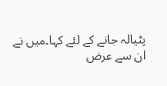پٹیالہ جانے کے لئے کہا۔میں نے ان سے عرض